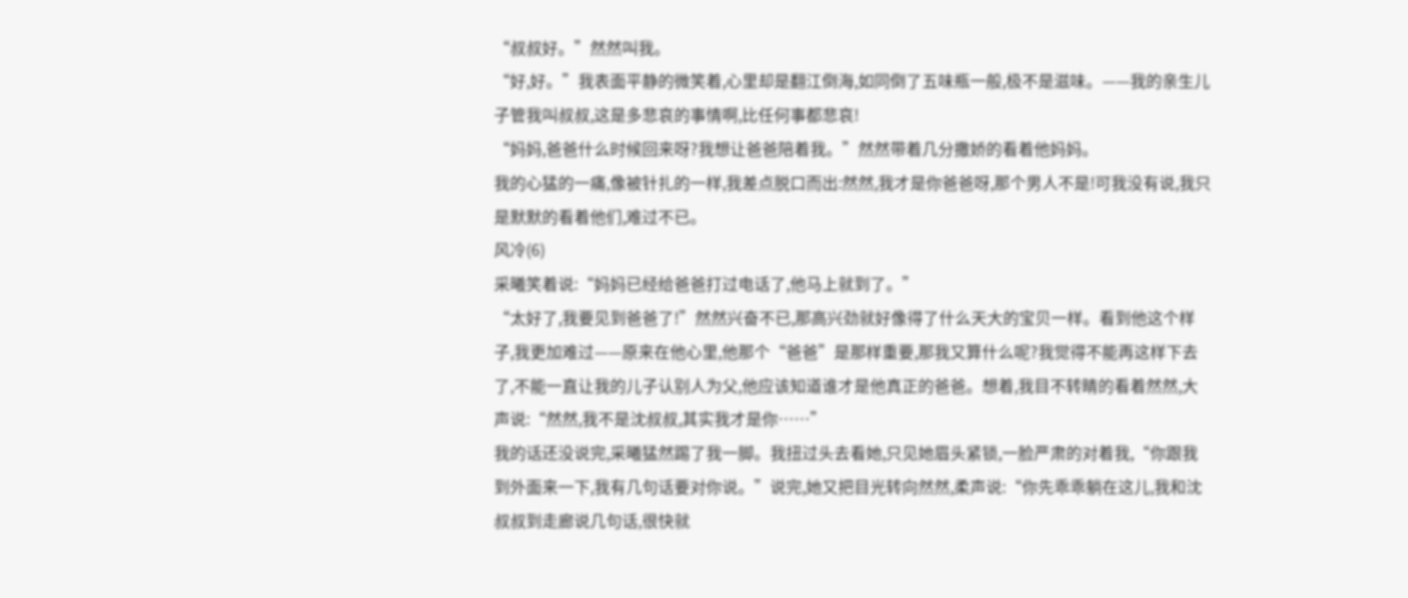“叔叔好。”然然叫我。
“好,好。”我表面平静的微笑着,心里却是翻江倒海,如同倒了五味瓶一般,极不是滋味。——我的亲生儿子管我叫叔叔,这是多悲哀的事情啊,比任何事都悲哀!
“妈妈,爸爸什么时候回来呀?我想让爸爸陪着我。”然然带着几分撒娇的看着他妈妈。
我的心猛的一痛,像被针扎的一样,我差点脱口而出:然然,我才是你爸爸呀,那个男人不是!可我没有说,我只是默默的看着他们,难过不已。
风冷(6)
采曦笑着说:“妈妈已经给爸爸打过电话了,他马上就到了。”
“太好了,我要见到爸爸了!”然然兴奋不已,那高兴劲就好像得了什么天大的宝贝一样。看到他这个样子,我更加难过——原来在他心里,他那个“爸爸”是那样重要,那我又算什么呢?我觉得不能再这样下去了,不能一直让我的儿子认别人为父,他应该知道谁才是他真正的爸爸。想着,我目不转睛的看着然然,大声说:“然然,我不是沈叔叔,其实我才是你……”
我的话还没说完,采曦猛然踢了我一脚。我扭过头去看她,只见她眉头紧锁,一脸严肃的对着我,“你跟我到外面来一下,我有几句话要对你说。”说完,她又把目光转向然然,柔声说:“你先乖乖躺在这儿,我和沈叔叔到走廊说几句话,很快就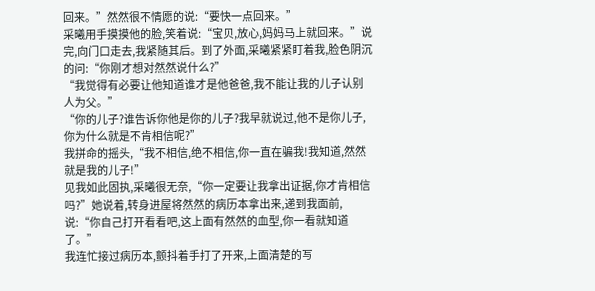回来。”然然很不情愿的说:“要快一点回来。”
采曦用手摸摸他的脸,笑着说:“宝贝,放心,妈妈马上就回来。”说完,向门口走去,我紧随其后。到了外面,采曦紧紧盯着我,脸色阴沉的问:“你刚才想对然然说什么?”
“我觉得有必要让他知道谁才是他爸爸,我不能让我的儿子认别人为父。”
“你的儿子?谁告诉你他是你的儿子?我早就说过,他不是你儿子,你为什么就是不肯相信呢?”
我拼命的摇头,“我不相信,绝不相信,你一直在骗我!我知道,然然就是我的儿子!”
见我如此固执,采曦很无奈,“你一定要让我拿出证据,你才肯相信吗?”她说着,转身进屋将然然的病历本拿出来,递到我面前,说:“你自己打开看看吧,这上面有然然的血型,你一看就知道了。”
我连忙接过病历本,颤抖着手打了开来,上面清楚的写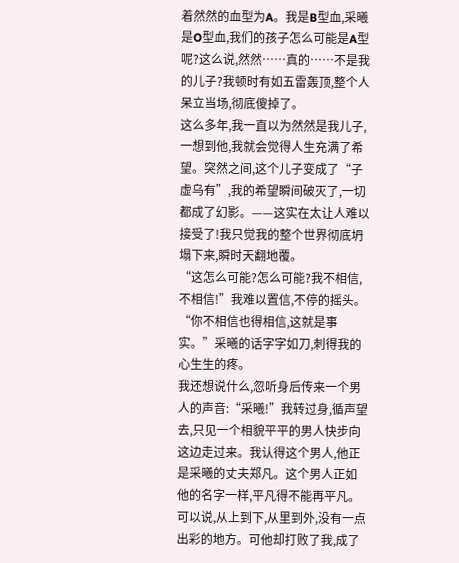着然然的血型为A。我是B型血,采曦是O型血,我们的孩子怎么可能是A型呢?这么说,然然……真的……不是我的儿子?我顿时有如五雷轰顶,整个人呆立当场,彻底傻掉了。
这么多年,我一直以为然然是我儿子,一想到他,我就会觉得人生充满了希望。突然之间,这个儿子变成了“子虚乌有”,我的希望瞬间破灭了,一切都成了幻影。——这实在太让人难以接受了!我只觉我的整个世界彻底坍塌下来,瞬时天翻地覆。
“这怎么可能?怎么可能?我不相信,不相信!”我难以置信,不停的摇头。
“你不相信也得相信,这就是事实。”采曦的话字字如刀,刺得我的心生生的疼。
我还想说什么,忽听身后传来一个男人的声音:“采曦!”我转过身,循声望去,只见一个相貌平平的男人快步向这边走过来。我认得这个男人,他正是采曦的丈夫郑凡。这个男人正如他的名字一样,平凡得不能再平凡。可以说,从上到下,从里到外,没有一点出彩的地方。可他却打败了我,成了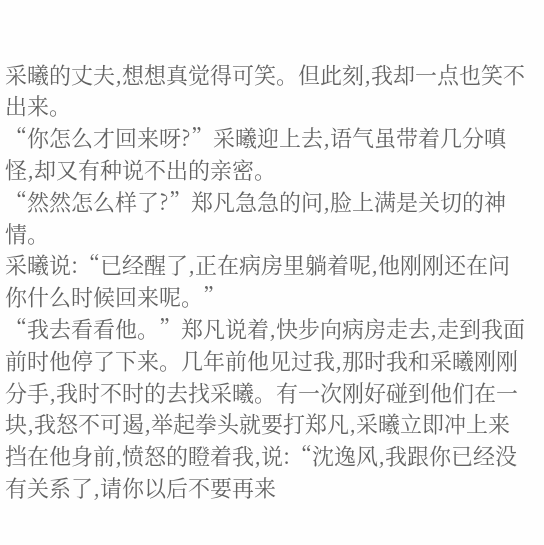采曦的丈夫,想想真觉得可笑。但此刻,我却一点也笑不出来。
“你怎么才回来呀?”采曦迎上去,语气虽带着几分嗔怪,却又有种说不出的亲密。
“然然怎么样了?”郑凡急急的问,脸上满是关切的神情。
采曦说:“已经醒了,正在病房里躺着呢,他刚刚还在问你什么时候回来呢。”
“我去看看他。”郑凡说着,快步向病房走去,走到我面前时他停了下来。几年前他见过我,那时我和采曦刚刚分手,我时不时的去找采曦。有一次刚好碰到他们在一块,我怒不可遏,举起拳头就要打郑凡,采曦立即冲上来挡在他身前,愤怒的瞪着我,说:“沈逸风,我跟你已经没有关系了,请你以后不要再来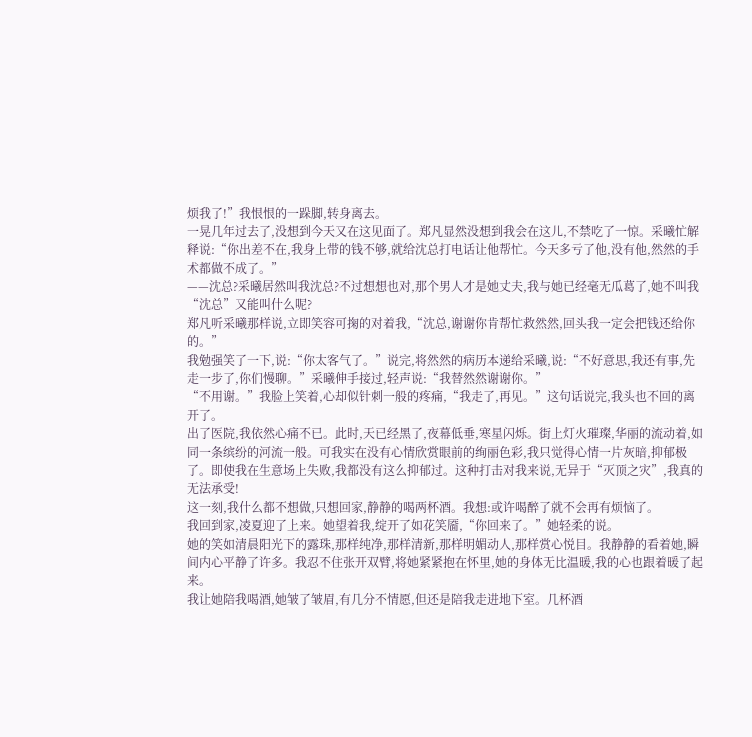烦我了!”我恨恨的一跺脚,转身离去。
一晃几年过去了,没想到今天又在这见面了。郑凡显然没想到我会在这儿,不禁吃了一惊。采曦忙解释说:“你出差不在,我身上带的钱不够,就给沈总打电话让他帮忙。今天多亏了他,没有他,然然的手术都做不成了。”
——沈总?采曦居然叫我沈总?不过想想也对,那个男人才是她丈夫,我与她已经毫无瓜葛了,她不叫我“沈总”又能叫什么呢?
郑凡听采曦那样说,立即笑容可掬的对着我,“沈总,谢谢你肯帮忙救然然,回头我一定会把钱还给你的。”
我勉强笑了一下,说:“你太客气了。”说完,将然然的病历本递给采曦,说:“不好意思,我还有事,先走一步了,你们慢聊。”采曦伸手接过,轻声说:“我替然然谢谢你。”
“不用谢。”我脸上笑着,心却似针刺一般的疼痛,“我走了,再见。”这句话说完,我头也不回的离开了。
出了医院,我依然心痛不已。此时,天已经黑了,夜幕低垂,寒星闪烁。街上灯火璀璨,华丽的流动着,如同一条缤纷的河流一般。可我实在没有心情欣赏眼前的绚丽色彩,我只觉得心情一片灰暗,抑郁极了。即使我在生意场上失败,我都没有这么抑郁过。这种打击对我来说,无异于“灭顶之灾”,我真的无法承受!
这一刻,我什么都不想做,只想回家,静静的喝两杯酒。我想:或许喝醉了就不会再有烦恼了。
我回到家,凌夏迎了上来。她望着我,绽开了如花笑靥,“你回来了。”她轻柔的说。
她的笑如清晨阳光下的露珠,那样纯净,那样清新,那样明媚动人,那样赏心悦目。我静静的看着她,瞬间内心平静了许多。我忍不住张开双臂,将她紧紧抱在怀里,她的身体无比温暖,我的心也跟着暖了起来。
我让她陪我喝酒,她皱了皱眉,有几分不情愿,但还是陪我走进地下室。几杯酒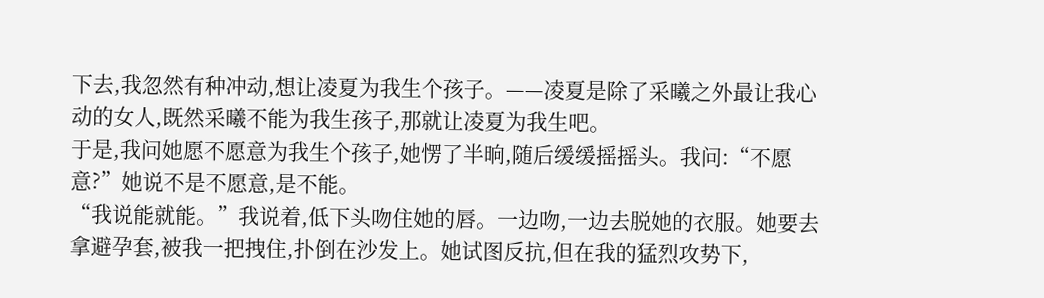下去,我忽然有种冲动,想让凌夏为我生个孩子。——凌夏是除了采曦之外最让我心动的女人,既然采曦不能为我生孩子,那就让凌夏为我生吧。
于是,我问她愿不愿意为我生个孩子,她愣了半晌,随后缓缓摇摇头。我问:“不愿意?”她说不是不愿意,是不能。
“我说能就能。”我说着,低下头吻住她的唇。一边吻,一边去脱她的衣服。她要去拿避孕套,被我一把拽住,扑倒在沙发上。她试图反抗,但在我的猛烈攻势下,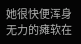她很快便浑身无力的瘫软在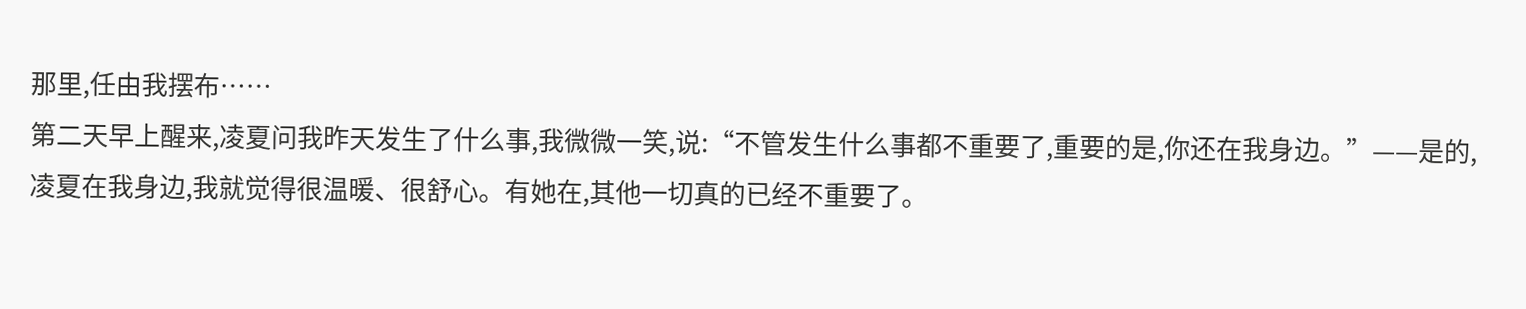那里,任由我摆布……
第二天早上醒来,凌夏问我昨天发生了什么事,我微微一笑,说:“不管发生什么事都不重要了,重要的是,你还在我身边。”——是的,凌夏在我身边,我就觉得很温暖、很舒心。有她在,其他一切真的已经不重要了。